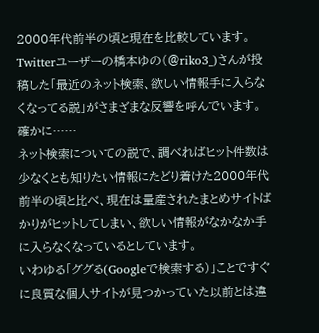2000年代前半の頃と現在を比較しています。
Twitterユーザーの橋本ゆの(@riko3_)さんが投稿した「最近のネット検索、欲しい情報手に入らなくなってる説」がさまざまな反響を呼んでいます。
確かに……
ネット検索についての説で、調べればヒット件数は少なくとも知りたい情報にたどり着けた2000年代前半の頃と比べ、現在は量産されたまとめサイトばかりがヒットしてしまい、欲しい情報がなかなか手に入らなくなっているとしています。
いわゆる「ググる(Googleで検索する)」ことですぐに良質な個人サイトが見つかっていた以前とは違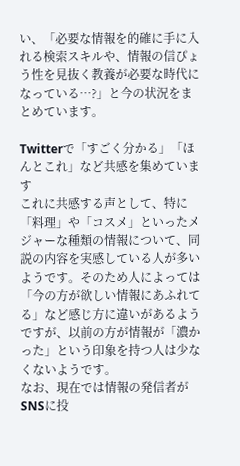い、「必要な情報を的確に手に入れる検索スキルや、情報の信ぴょう性を見抜く教養が必要な時代になっている…?」と今の状況をまとめています。

Twitterで「すごく分かる」「ほんとこれ」など共感を集めています
これに共感する声として、特に「料理」や「コスメ」といったメジャーな種類の情報について、同説の内容を実感している人が多いようです。そのため人によっては「今の方が欲しい情報にあふれてる」など感じ方に違いがあるようですが、以前の方が情報が「濃かった」という印象を持つ人は少なくないようです。
なお、現在では情報の発信者がSNSに投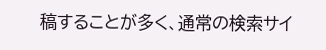稿することが多く、通常の検索サイ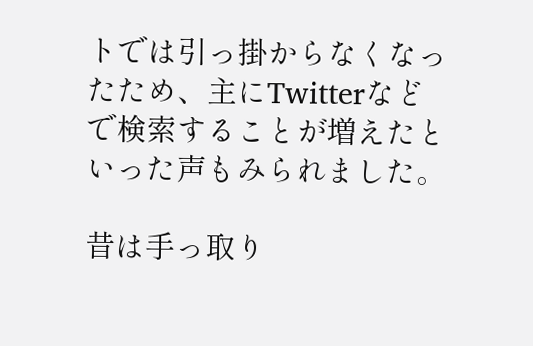トでは引っ掛からなくなったため、主にTwitterなどで検索することが増えたといった声もみられました。

昔は手っ取り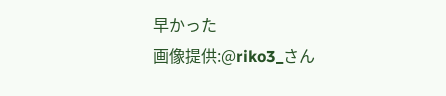早かった
画像提供:@riko3_さん